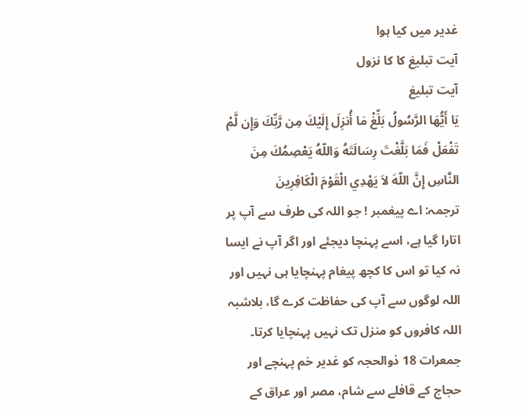غدیر میں کیا ہوا
آیت تبلیغ کا کا نزول
آیت تبلیغ
يَا أَيُّهَا الرَّسُولُ بَلِّغْ مَا أُنزِلَ إِلَيْكَ مِن رَّبِّكَ وَإِن لَّمْ تَفْعَلْ فَمَا بَلَّغْتَ رِسَالَتَهُ وَاللّهُ يَعْصِمُكَ مِنَ النَّاسِ إِنَّ اللّهَ لاَ يَهْدِي الْقَوْمَ الْكَافِرِينَ
ترجمہ: اے پیغمبر ! جو اللہ کی طرف سے آپ پر اتارا گیا ہے، اسے پہنچا دیجئے اور اگر آپ نے ایسا نہ کیا تو اس کا کچھ پیغام پہنچایا ہی نہیں اور اللہ لوگوں سے آپ کی حفاظت کرے گا، بلاشبہ اللہ کافروں کو منزل تک نہیں پہنچایا کرتا۔
جمعرات 18 ذوالحجہ کو غدیر خم پہنچے اور حجاج کے قافلے سے شام، مصر اور عراق کے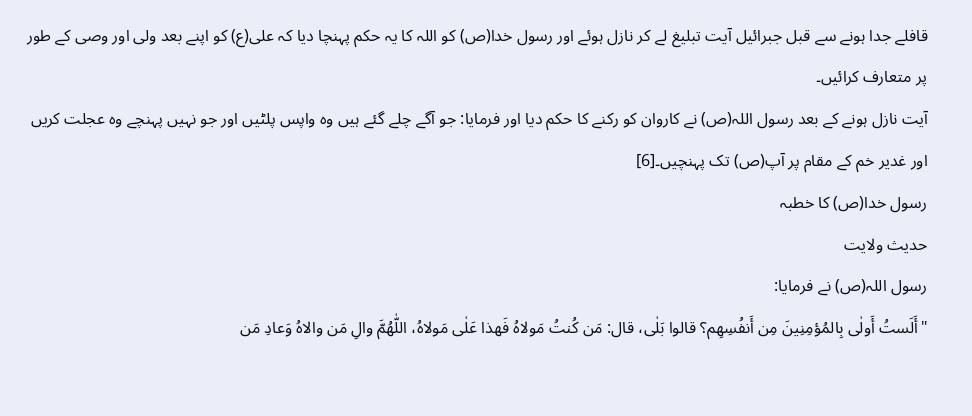قافلے جدا ہونے سے قبل جبرائیل آیت تبلیغ لے کر نازل ہوئے اور رسول خدا(ص) کو اللہ کا یہ حکم پہنچا دیا کہ علی(ع) کو اپنے بعد ولی اور وصی کے طور پر متعارف کرائیں۔
آیت نازل ہونے کے بعد رسول اللہ(ص) نے کاروان کو رکنے کا حکم دیا اور فرمایا: جو آگے چلے گئے ہیں وہ واپس پلٹیں اور جو نہیں پہنچے وہ عجلت کریں اور غدیر خم کے مقام پر آپ(ص) تک پہنچیں۔[6]
رسول خدا(ص) کا خطبہ
حدیث ولایت
رسول اللہ(ص) نے فرمایا:
"أَلَستُ أَولٰى بِالمُؤمِنِينَ مِن أَنفُسِهِم؟ قالوا بَلٰى، قال: مَن کُنتُ مَولاهُ فَهذا عَلٰى مَولاهُ، اللّٰهُمَّ والِ مَن والاهُ وَعادِ مَن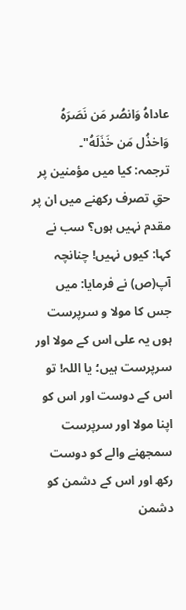عاداهُ وَانصُر مَن نَصَرَهُ وَاخذُل مَن خَذَلَهُ"۔
ترجمہ: کیا میں مؤمنین پر حقِ تصرف رکھنے میں ان پر مقدم نہیں ہوں؟ سب نے کہا: کیوں نہیں! چنانچہ آپ(ص) نے فرمایا: میں جس کا مولا و سرپرست ہوں یہ علی اس کے مولا اور سرپرست ہیں؛ یا اللہ! تو اس کے دوست اور اس کو اپنا مولا اور سرپرست سمجھنے والے کو دوست رکھ اور اس کے دشمن کو دشمن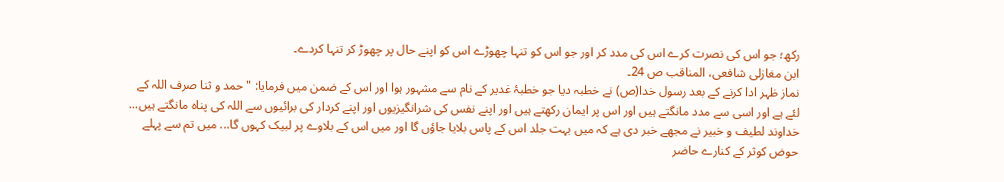رکھ؛ جو اس کی نصرت کرے اس کی مدد کر اور جو اس کو تنہا چھوڑے اس کو اپنے حال پر چھوڑ کر تنہا کردے۔
ابن مغازلی شافعی، المناقب ص 24۔
نماز ظہر ادا کرنے کے بعد رسول خدا(ص) نے خطبہ دیا جو خطبۂ غدیر کے نام سے مشہور ہوا اور اس کے ضمن میں فرمایا: "حمد و ثنا صرف اللہ کے لئے ہے اور اسی سے مدد مانگتے ہیں اور اس پر ایمان رکھتے ہیں اور اپنے نفس کی شرانگیزیوں اور اپنے کردار کی برائیوں سے اللہ کی پناہ مانگتے ہیں... خداوند لطیف و خبیر نے مجھے خبر دی ہے کہ میں بہت جلد اس کے پاس بلایا جاؤں گا اور میں اس کے بلاوے پر لبیک کہوں گا... میں تم سے پہلے حوض کوثر کے کنارے حاضر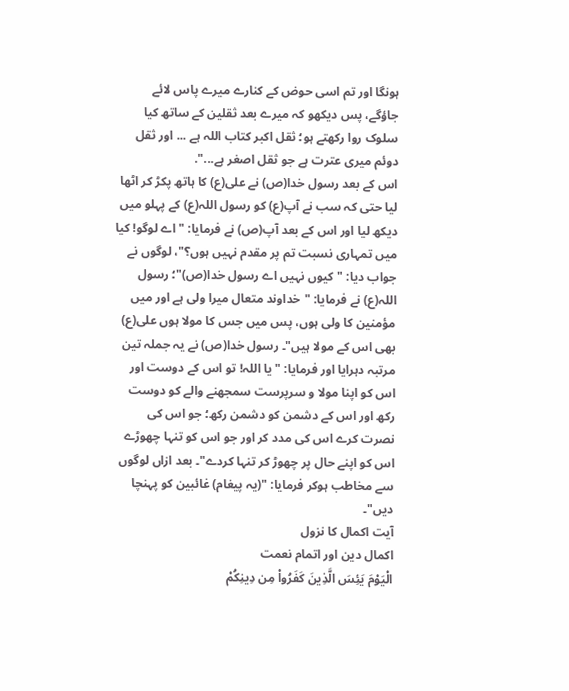ہونگا اور تم اسی حوض کے کنارے میرے پاس لائے جاؤگے، پس دیکھو کہ میرے بعد ثقلین کے ساتھ کیا سلوک روا رکھتے ہو؛ ثقل اکبر کتاب اللہ ہے ... اور ثقل دوئم میری عترت ہے جو ثقل اصغر ہے...".
اس کے بعد رسول خدا(ص) نے علی(ع) کا ہاتھ پکڑ کر اٹھا لیا حتی کہ سب نے آپ(ع) کو رسول اللہ(ع) کے پہلو میں دیکھ لیا اور اس کے بعد آپ(ص) نے فرمایا: "اے لوگو! کیا میں تمہاری نسبت تم پر مقدم نہیں ہوں؟"، لوگوں نے جواب دیا: "کیوں نہیں اے رسول خدا(ص)"؛ رسول اللہ(ع) نے فرمایا: "خداوند متعال میرا ولی ہے اور میں مؤمنین کا ولی ہوں، پس میں جس کا مولا ہوں علی(ع) بھی اس کے مولا ہیں"۔ رسول خدا(ص) نے یہ جملہ تین مرتبہ دہرایا اور فرمایا: "یا اللہ! تو اس کے دوست اور اس کو اپنا مولا و سرپرست سمجھنے والے کو دوست رکھ اور اس کے دشمن کو دشمن رکھ؛ جو اس کی نصرت کرے اس کی مدد کر اور جو اس کو تنہا چھوڑے اس کو اپنے حال پر چھوڑ کر تنہا کردے"۔ بعد ازاں لوگوں سے مخاطب ہوکر فرمایا: "(یہ پیغام) غائبین کو پہنچا دیں"۔
آیت اکمال کا نزول
اکمال دین اور اتمام نعمت
الْيَوْمَ يَئِسَ الَّذِينَ كَفَرُواْ مِن دِينِكُمْ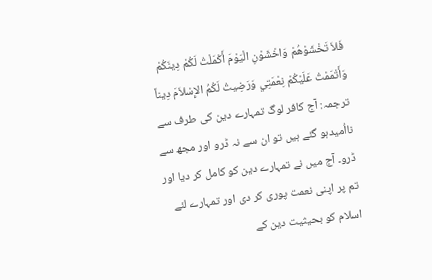فَلاَ تَخْشَوْهُمْ وَاخْشَوْنِ الْيَوْمَ أَكْمَلْتُ لَكُمْ دِينَكُمْ وَأَتْمَمْتُ عَلَيْكُمْ نِعْمَتِي وَرَضِيتُ لَكُمُ الإِسْلاَمَ دِيناً
ترجمہ: آج کافر لوگ تمہارے دین کی طرف سے نااُمیدہو گئے ہیں تو ان سے نہ ڈرو اور مجھ سے ڈرو۔ آج میں نے تمہارے دین کو کامل کر دیا اور تم پر اپنی نعمت پوری کر دی اور تمہارے لئے اسلام کو بحیثیت دین کے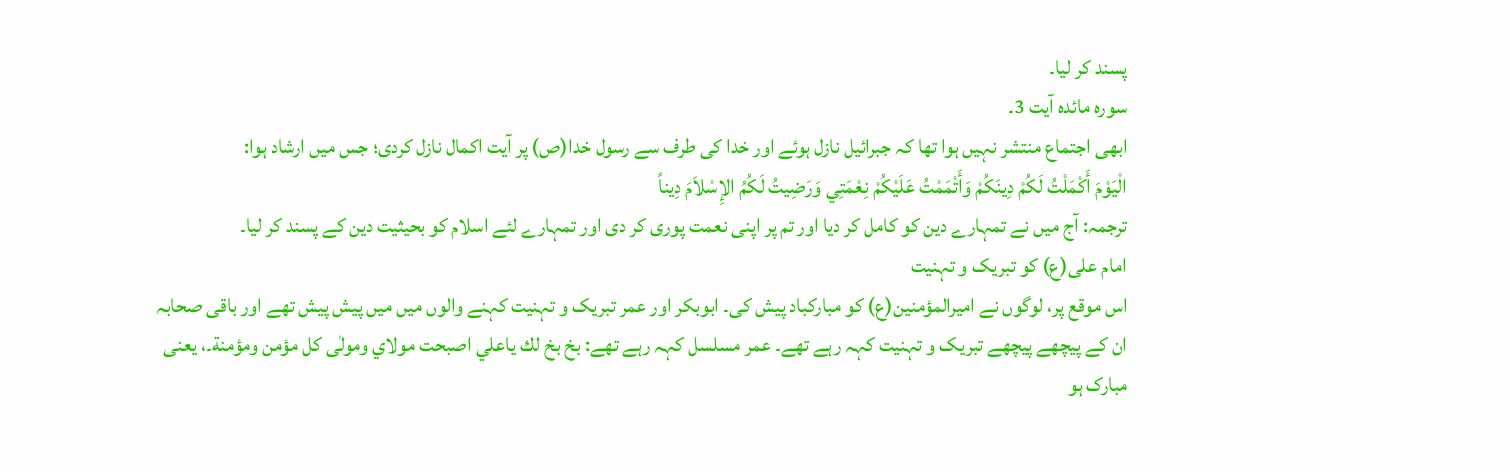پسند کر لیا۔
سورہ مائدہ آیت 3۔
ابھی اجتماع منتشر نہیں ہوا تھا کہ جبرائیل نازل ہوئے اور خدا کی طرف سے رسول خدا(ص) پر آیت اکمال نازل کردی؛ جس میں ارشاد ہوا:
الْيَوْمَ أَكْمَلْتُ لَكُمْ دِينَكُمْ وَأَتْمَمْتُ عَلَيْكُمْ نِعْمَتِي وَرَضِيتُ لَكُمُ الإِسْلاَمَ دِيناً
ترجمہ: آج میں نے تمہارے دین کو کامل کر دیا اور تم پر اپنی نعمت پوری کر دی اور تمہارے لئے اسلام کو بحیثیت دین کے پسند کر لیا۔
امام علی(ع) کو تبریک و تہنیت
اس موقع پر، لوگوں نے امیرالمؤمنین(ع) کو مبارکباد پیش کی۔ ابوبکر اور عمر تبریک و تہنیت کہنے والوں میں میں پیش پیش تھے اور باقی صحابہ ان کے پیچھے پیچھے تبریک و تہنیت کہہ رہے تھے۔ عمر مسلسل کہہ رہے تھے: بخ بخ لك ياعلي اصبحت مولاي ومولٰی كل مؤمن ومؤمنة۔، یعنی مبارک ہو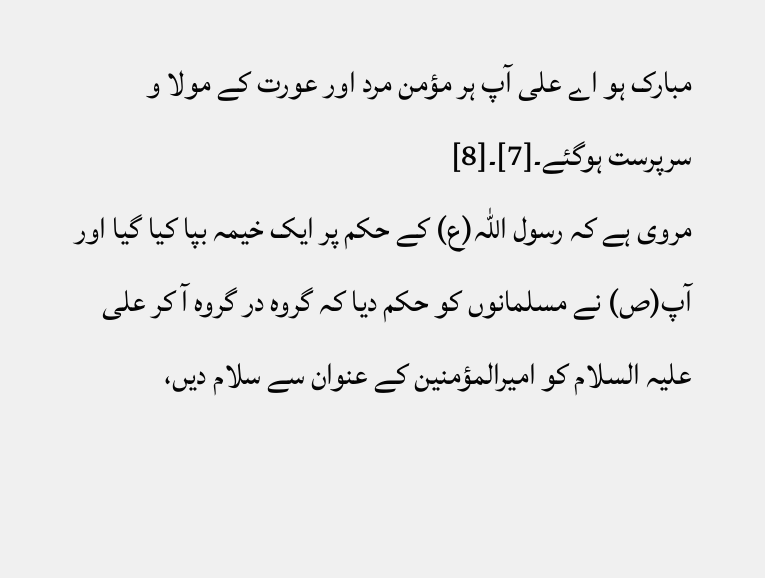مبارک ہو اے علی آپ ہر مؤمن مرد اور عورت کے مولا و سرپرست ہوگئے۔[7]۔[8]
مروی ہے کہ رسول اللہ(ع) کے حکم پر ایک خیمہ بپا کیا گیا اور آپ(ص) نے مسلمانوں کو حکم دیا کہ گروہ در گروہ آ کر علی علیہ السلام کو امیرالمؤمنین کے عنوان سے سلام دیں،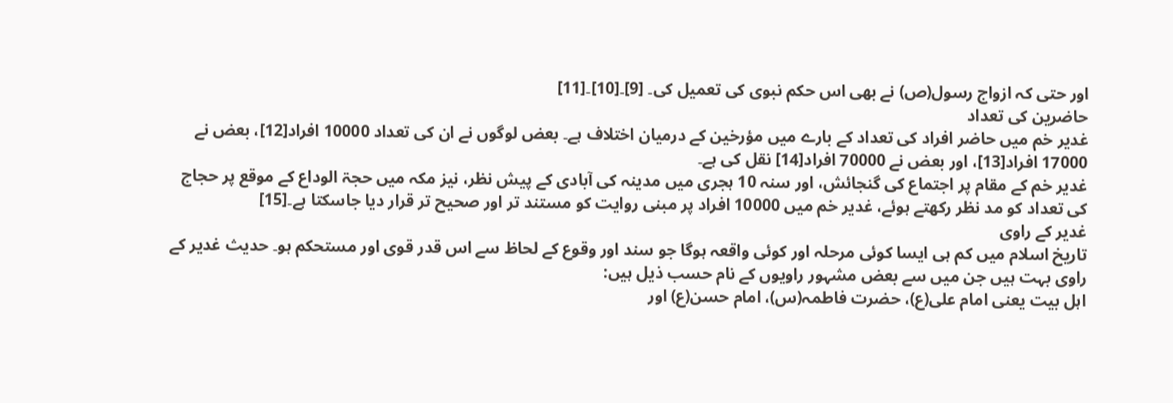اور حتی کہ ازواج رسول(ص) نے بھی اس حکم نبوی کی تعمیل کی۔ [9]۔[10]۔[11]
حاضرین کی تعداد
غدیر خم میں حاضر افراد کی تعداد کے بارے میں مؤرخین کے درمیان اختلاف ہے۔ بعض لوگوں نے ان کی تعداد 10000 افراد[12]، بعض نے 17000 افراد[13]، اور بعض نے 70000 افراد[14] نقل کی ہے۔
غدیر خم کے مقام پر اجتماع کی گنجائش، اور سنہ 10 ہجری میں مدینہ کی آبادی کے پیش نظر، نیز مکہ میں حجۃ الوداع کے موقع پر حجاج کی تعداد کو مد نظر رکھتے ہوئے، غدیر خم میں 10000 افراد پر مبنی روایت کو مستند تر اور صحیح تر قرار دیا جاسکتا ہے۔[15]
غدیر کے راوی
تاریخ اسلام میں کم ہی ایسا کوئی مرحلہ اور کوئی واقعہ ہوگا جو سند اور وقوع کے لحاظ سے اس قدر قوی اور مستحکم ہو۔ حدیث غدیر کے راوی بہت ہیں جن میں سے بعض مشہور راویوں کے نام حسب ذیل ہیں:
اہل بیت یعنی امام علی(ع)، حضرت فاطمہ(س)، امام حسن(ع) اور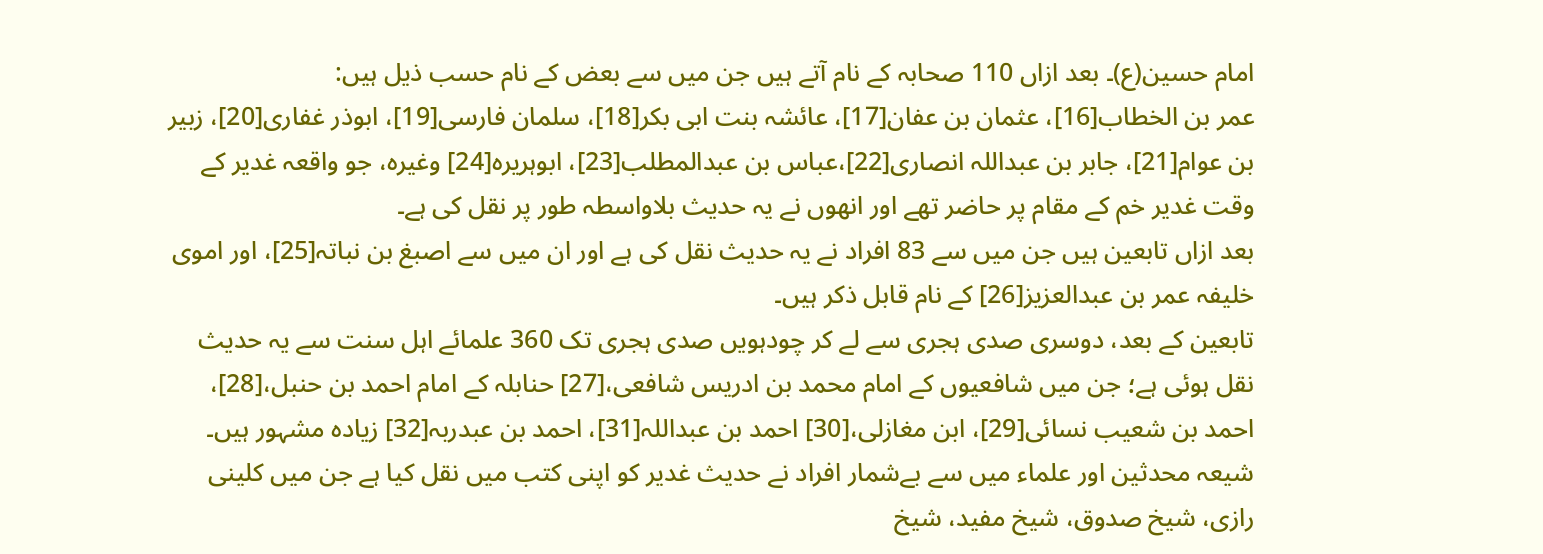امام حسین(ع)۔ بعد ازاں 110 صحابہ کے نام آتے ہیں جن میں سے بعض کے نام حسب ذیل ہیں:
عمر بن الخطاب[16]، عثمان بن عفان[17]، عائشہ بنت ابی بکر[18]، سلمان فارسی[19]، ابوذر غفاری[20]، زبیر بن عوام[21]، جابر بن عبداللہ انصاری[22]،عباس بن عبدالمطلب[23]، ابوہریرہ[24] وغیرہ، جو واقعہ غدیر کے وقت غدیر خم کے مقام پر حاضر تھے اور انھوں نے یہ حدیث بلاواسطہ طور پر نقل کی ہے۔
بعد ازاں تابعین ہیں جن میں سے 83 افراد نے یہ حدیث نقل کی ہے اور ان میں سے اصبغ بن نباتہ[25]، اور اموی خلیفہ عمر بن عبدالعزیز[26] کے نام قابل ذکر ہیں۔
تابعین کے بعد، دوسری صدی ہجری سے لے کر چودہویں صدی ہجری تک 360 علمائے اہل سنت سے یہ حدیث نقل ہوئی ہے؛ جن میں شافعیوں کے امام محمد بن ادریس شافعی،[27] حنابلہ کے امام احمد بن حنبل،[28]، احمد بن شعیب نسائی[29]، ابن مغازلی،[30] احمد بن عبداللہ[31]، احمد بن عبدربہ[32] زیادہ مشہور ہیں۔
شیعہ محدثین اور علماء میں سے بےشمار افراد نے حدیث غدیر کو اپنی کتب میں نقل کیا ہے جن میں کلینی رازی، شیخ صدوق، شیخ مفید، شیخ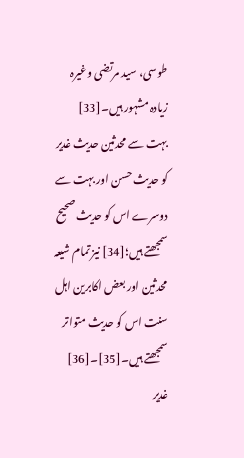طوسی، سید مرتضی وغیرہ زیادہ مشہور ہیں۔[33]
بہت سے محدثین حدیث غدیر کو حدیث حسن اور بہت سے دوسرے اس کو حدیث صحیح سمجھتے ہیں؛[34] نیز تمام شیعہ محدثین اور بعض اکابرین اہل سنت اس کو حدیث متواتر سمجھتے ہیں۔[35]۔[36]
غدیر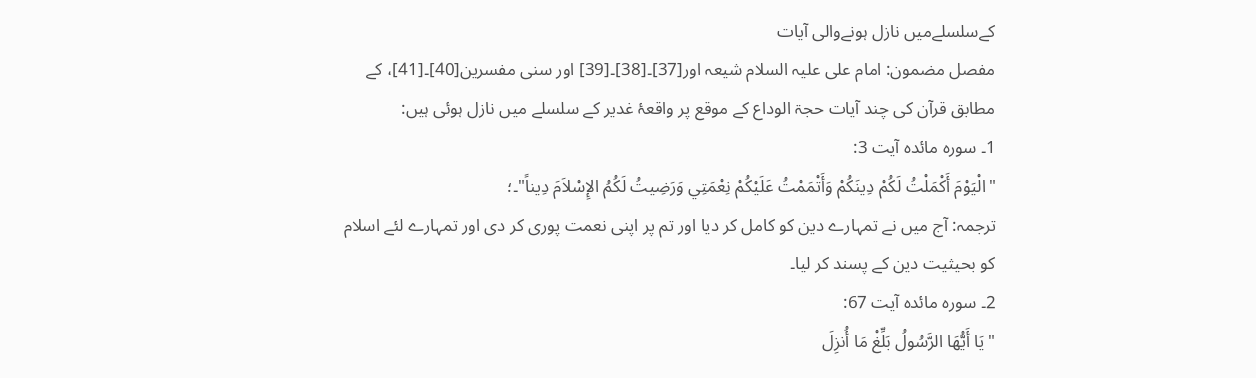کےسلسلےمیں نازل ہونےوالی آیات
مفصل مضمون: امام علی علیہ السلام شیعہ اور[37]۔[38]۔[39] اور سنی مفسرین[40]۔[41]، کے مطابق قرآن کی چند آیات حجۃ الوداع کے موقع پر واقعۂ غدیر کے سلسلے میں نازل ہوئی ہیں:
1۔ سورہ مائدہ آیت 3:
"الْيَوْمَ أَكْمَلْتُ لَكُمْ دِينَكُمْ وَأَتْمَمْتُ عَلَيْكُمْ نِعْمَتِي وَرَضِيتُ لَكُمُ الإِسْلاَمَ دِيناً"۔؛
ترجمہ: آج میں نے تمہارے دین کو کامل کر دیا اور تم پر اپنی نعمت پوری کر دی اور تمہارے لئے اسلام کو بحیثیت دین کے پسند کر لیا۔
2۔ سورہ مائدہ آیت 67:
"يَا أَيُّهَا الرَّسُولُ بَلِّغْ مَا أُنزِلَ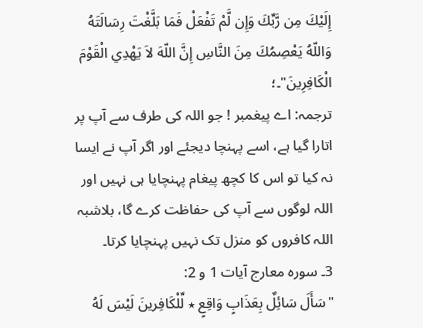إِلَيْكَ مِن رَّبِّكَ وَإِن لَّمْ تَفْعَلْ فَمَا بَلَّغْتَ رِسَالَتَهُ وَاللّهُ يَعْصِمُكَ مِنَ النَّاسِ إِنَّ اللّهَ لاَ يَهْدِي الْقَوْمَ الْكَافِرِينَ"۔؛
ترجمہ: اے پیغمبر ! جو اللہ کی طرف سے آپ پر اتارا گیا ہے، اسے پہنچا دیجئے اور اگر آپ نے ایسا نہ کیا تو اس کا کچھ پیغام پہنچایا ہی نہیں اور اللہ لوگوں سے آپ کی حفاظت کرے گا، بلاشبہ اللہ کافروں کو منزل تک نہیں پہنچایا کرتا۔
3۔ سورہ معارج آیات 1 و 2:
"سَأَلَ سَائِلٌ بِعَذَابٍ وَاقِعٍ ٭ لِّلْكَافِرينَ لَيْسَ لَهُ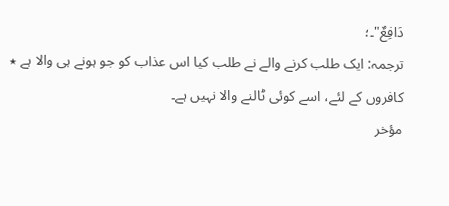دَافِعٌ"۔؛
ترجمہ: ایک طلب کرنے والے نے طلب کیا اس عذاب کو جو ہونے ہی والا ہے ٭ کافروں کے لئے، اسے کوئی ٹالنے والا نہیں ہے۔
مؤخر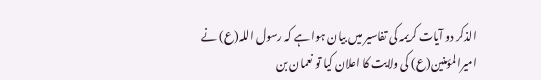الذکر دو آیات کریمہ کی تفاسیر میں بیان ہوا ہے کہ رسول اللہ(ع) نے امیرالمؤمنین(ع) کی ولایت کا اعلان کیا تو نعمان بن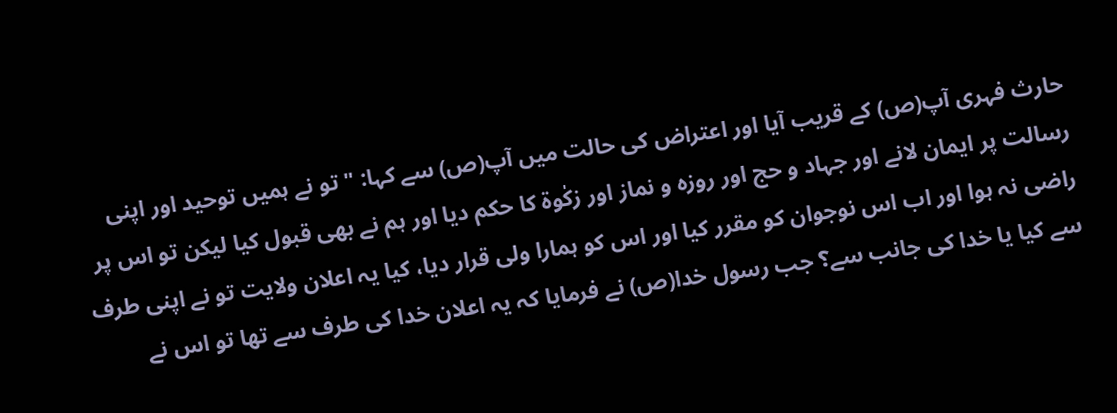حارث فہری آپ(ص) کے قریب آیا اور اعتراض کی حالت میں آپ(ص) سے کہا: "تو نے ہمیں توحید اور اپنی رسالت پر ایمان لانے اور جہاد و حج اور روزہ و نماز اور زکٰوۃ کا حکم دیا اور ہم نے بھی قبول کیا لیکن تو اس پر راضی نہ ہوا اور اب اس نوجوان کو مقرر کیا اور اس کو ہمارا ولی قرار دیا، کیا یہ اعلان ولایت تو نے اپنی طرف سے کیا یا خدا کی جانب سے؟ جب رسول خدا(ص) نے فرمایا کہ یہ اعلان خدا کی طرف سے تھا تو اس نے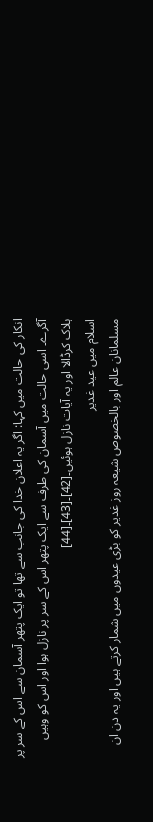انکار کی حالت میں کہا: اگر یہ اعلان خدا کی جانب سے تھا تو ایک پتھر آسمان سے اس کے سر پر آگرے۔ اسی حالت میں آسمان کی طرف سے ایک پتھر اس کے سر پر نازل ہوا اور اس کو وہیں ہلاک کرڈالا اور یہ آیات نازل ہوئیں۔[42]۔[43]۔[44]
اسلام میں عید غدیر
مسلمانان عالم اور بالخصوص شیعہ روز غدیر کو بڑی عیدوں میں شمار کرتے ہیں اور یہ دن ان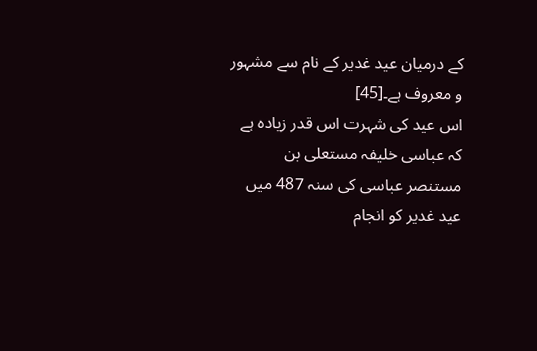کے درمیان عید غدیر کے نام سے مشہور و معروف ہے۔[45]
اس عید کی شہرت اس قدر زیادہ ہے کہ عباسی خلیفہ مستعلی بن مستنصر عباسی کی سنہ 487 میں عید غدیر کو انجام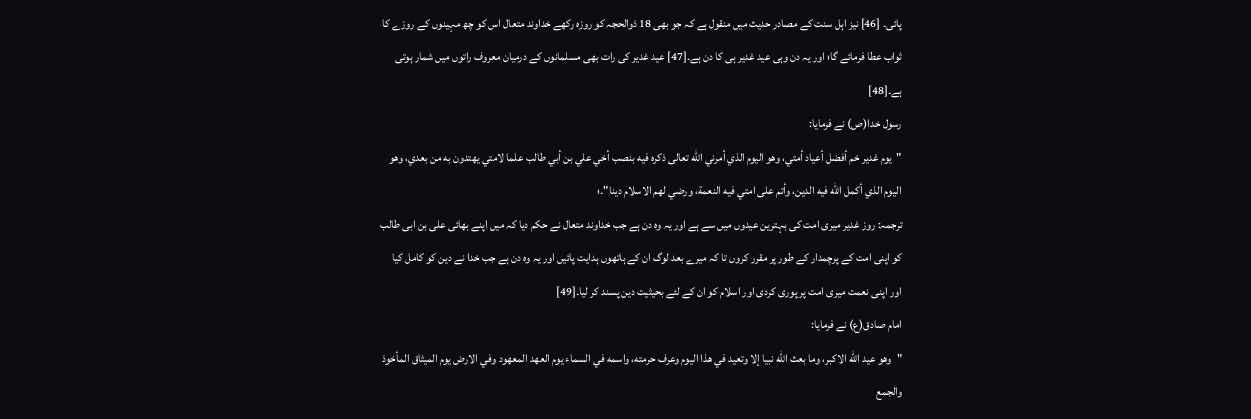پائی۔ [46] نیز اہل سنت کے مصادر حدیث میں منقول ہے کہ جو بھی 18 ذوالحجہ کو روزہ رکھے خداوند متعال اس کو چھ مہینوں کے روزے کا ثواب عطا فرمائے گا؛ اور یہ دن وہی عید غدیر ہی کا دن ہے۔[47] عید غدیر کی رات بھی مسلمانوں کے درمیان معروف راتوں میں شمار ہوتی ہے۔[48]
رسول خدا(ص) نے فرمایا:
"يوم غدير خم أفضل أعياد أمتي، وهو اليوم الذي أمرني الله تعالى ذكره فيه بنصب أخي علي بن أبي طالب علما لامتي يهتدون به من بعدي، وهو اليوم الذي أكمل الله فيه الدين، وأتم على امتي فيه النعمة، ورضي لهم الاسلام دينا"۔؛
ترجمہ: روز غدیر میری امت کی بہترین عیدوں میں سے ہے اور یہ وہ دن ہے جب خداوند متعال نے حکم دیا کہ میں اپنے بھائی علی بن ابی طالب کو اپنی امت کے پرچمدار کے طور پر مقرر کروں تا کہ میرے بعد لوگ ان کے ہاتھوں ہدایت پائیں اور یہ وہ دن ہے جب خدا نے دین کو کامل کیا اور اپنی نعمت میری امت پر پوری کردی اور اسلام کو ان کے لئے بحیثیت دین پسند کر لیا۔[49]
امام صادق(ع) نے فرمایا:
"وهو عيد الله الاكبر، وما بعث الله نبيا إلا وتعيد في هذا اليوم وعرف حرمته، واسمه في السماء يوم العهد المعهود وفي الارض يوم الميثاق المأخوذ والجمع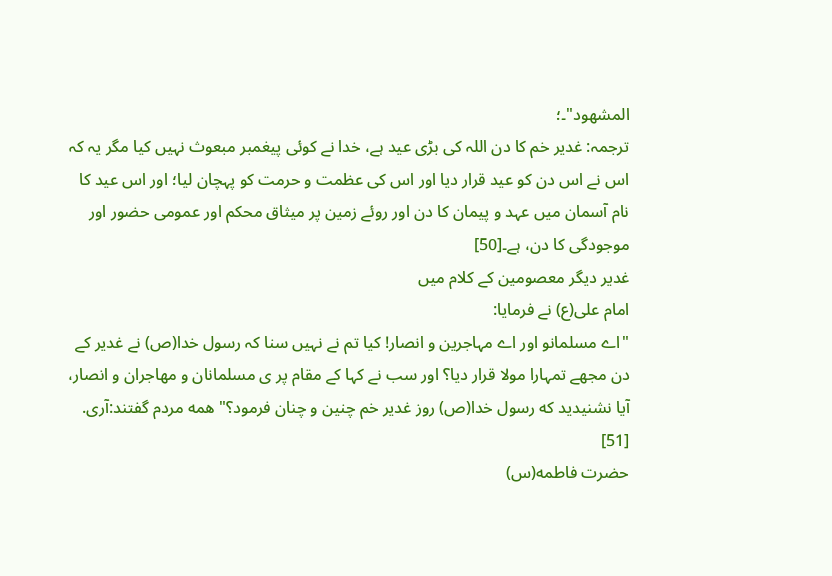المشهود"۔؛
ترجمہ: غدیر خم کا دن اللہ کی بڑی عید ہے، خدا نے کوئی پیغمبر مبعوث نہیں کیا مگر یہ کہ اس نے اس دن کو عید قرار دیا اور اس کی عظمت و حرمت کو پہچان لیا؛ اور اس عید کا نام آسمان میں عہد و پیمان کا دن اور روئے زمین پر میثاق محکم اور عمومی حضور اور موجودگی کا دن، ہے۔[50]
غدیر دیگر معصومین کے کلام میں
امام علی(ع) نے فرمایا:
"اے مسلمانو اور اے مہاجرین و انصار! کیا تم نے نہیں سنا کہ رسول خدا(ص) نے غدیر کے دن مجھے تمہارا مولا قرار دیا؟ اور سب نے کہا کے مقام پر ی مسلمانان و مهاجران و انصار، آیا نشنیدید که رسول خدا(ص) روز غدیر خم چنین و چنان فرمود؟" همه مردم گفتند:آری. [51]
حضرت فاطمه(س)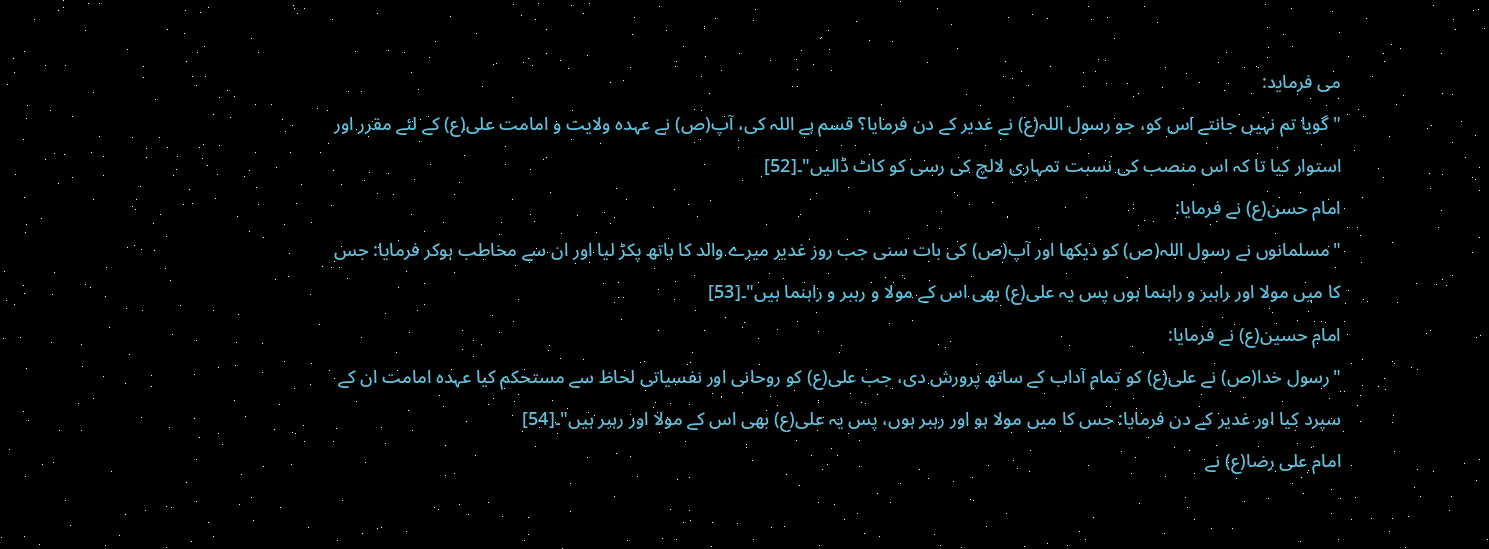می فرماید:
"گویا تم نہیں جانتے اس کو، جو رسول اللہ(ع) نے غدیر کے دن فرمایا؟ قسم ہے اللہ کی، آپ(ص) نے عہدہ ولایت و امامت علی(ع) کے لئے مقرر اور استوار کیا تا کہ اس منصب کی نسبت تمہاری لالچ کی رسی کو کاٹ ڈالیں"۔[52]
امام حسن(ع) نے فرمایا:
"مسلمانوں نے رسول اللہ(ص) کو دیکھا اور آپ(ص) کی بات سنی جب روز غدیر میرے والد کا ہاتھ پکڑ لیا اور ان سے مخاطب ہوکر فرمایا: جس کا میں مولا اور راہبر و راہنما ہوں پس یہ علی(ع) بھی اس کے مولا و رہبر و راہنما ہیں"۔[53]
امام حسین(ع) نے فرمایا:
"رسول خدا(ص) نے علی(ع) کو تمام آداب کے ساتھ پرورش دی، جب علی(ع) کو روحانی اور نفسیاتی لحاظ سے مستحکم کیا عہدہ امامت ان کے سپرد کیا اور غدیر کے دن فرمایا: جس کا میں مولا ہو اور رہبر ہوں، پس یہ علی(ع) بھی اس کے مولا اور رہبر ہیں"۔[54]
امام علی رضا(ع) نے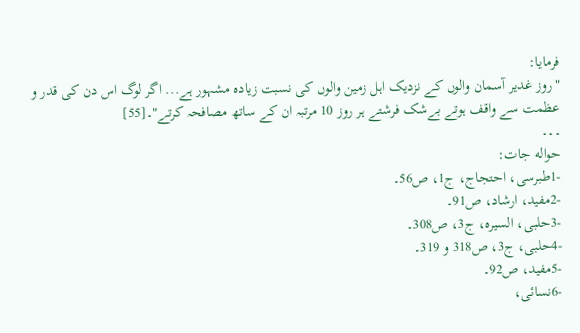فرمایا:
"روز غدیر آسمان والوں کے نزدیک اہل زمین والوں کی نسبت زیادہ مشہور ہے... اگر لوگ اس دن کی قدر و عظمت سے واقف ہوتے بےشک فرشتے ہر روز 10 مرتبہ ان کے ساتھ مصافحہ کرتے"۔[55]
۔۔۔
حواله جات:
-1طبرسی، احتجاج، ج1، ص56۔
-2مفید، ارشاد، ص91۔
-3حلبی، السیرہ، ج3، ص308۔
-4حلبی، ج3، ص318 و 319۔
-5مفید، ص92۔
-6نسائی،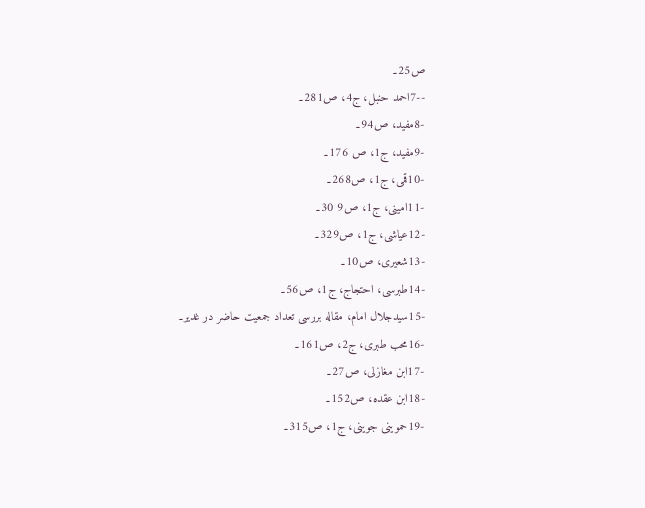ص25۔
--7احمد حنبل، ج4، ص281۔
-8مفید، ص94۔
-9مفید، ج1، ص 176۔
-10قمی، ج1، ص268۔
-11امینی، ج1، ص9 30۔
-12عیاشی، ج1، ص329۔
-13شعیری، ص10۔
-14طبرسی، احتجاج، ج1، ص56۔
-15سیدجلال امام، مقاله بررسی تعداد جمعیت حاضر در غدیر۔
-16محب طبری، ج2، ص161۔
-17ابن مغازلی، ص27۔
-18ابن عقده، ص152۔
-19حموینی جوینی، ج1، ص315۔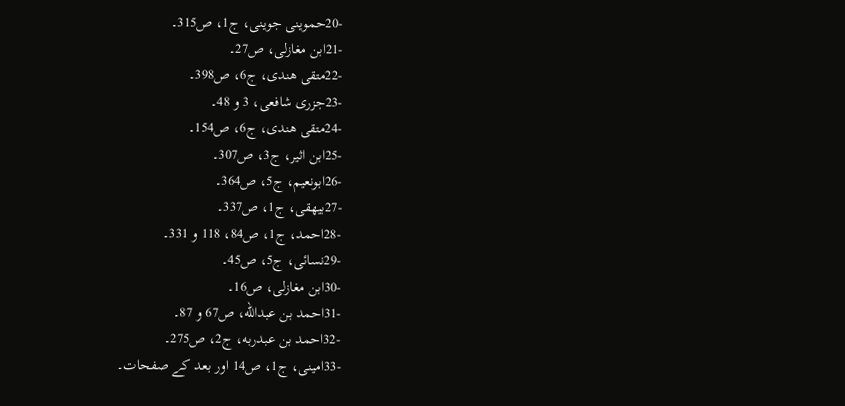-20حموینی جوینی، ج1، ص315۔
-21ابن مغازلی، ص27۔
-22متقی هندی، ج6، ص398۔
-23جزری شافعی، 3 و 48۔
-24متقی هندی، ج6، ص154۔
-25ابن اثیر، ج3، ص307۔
-26ابونعیم، ج5، ص364۔
-27بیهقی، ج1، ص337۔
-28احمد، ج1، ص84، 118 و 331۔
-29نسائی، ج5، ص45۔
-30ابن مغازلی، ص16۔
-31احمد بن عبدالله، ص67 و 87۔
-32احمد بن عبدربه، ج2، ص275۔
-33امینی، ج1، ص14 اور بعد کے صفحات۔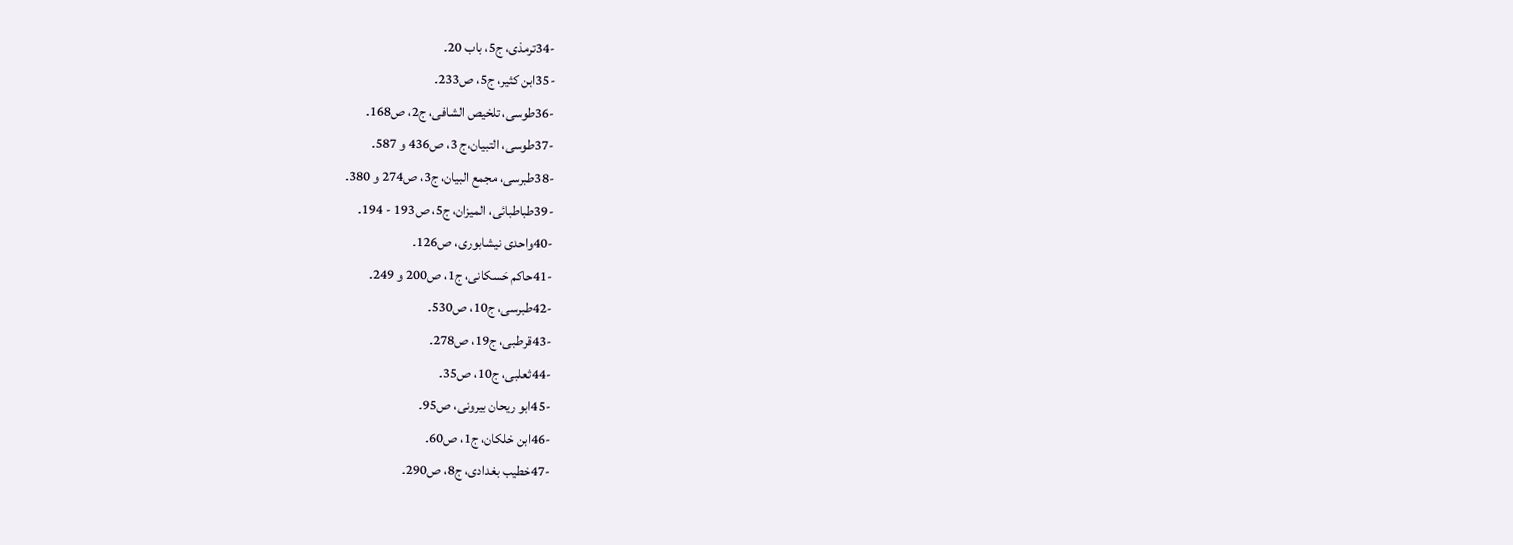-34ترمذی، ج5، باب 20۔
-35ابن کثیر، ج5، ص233۔
-36طوسی، تلخیص الشافی، ج2، ص168۔
-37طوسی، التبیان،ج 3، ص436 و 587۔
-38طبرسی، مجمع البیان، ج3، ص274 و 380۔
-39طباطبائی، المیزان، ج5، ص193 - 194۔
-40واحدی نیشابوری، ص126۔
-41حاکم حَسکانی، ج1، ص200 و 249۔
-42طبرسی، ج10، ص530۔
-43قرطبی، ج19، ص278۔
-44ثعلبی، ج10، ص35۔
-45ابو ریحان بیرونی، ص95۔
-46ابن خلکان، ج1، ص60۔
-47خطیب بغدادی، ج8، ص290۔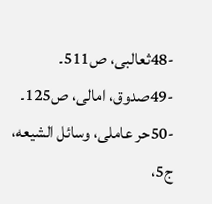-48ثعالبی، ص511۔
-49صدوق، امالی، ص125۔
-50حر عاملی، وسائل الشیعه، ج5،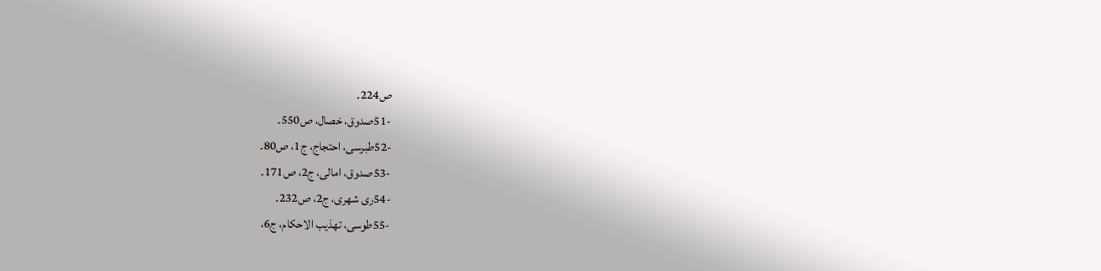ص224۔
-51صدوق، خصال، ص550۔
-52طبرسی، احتجاج، ج1، ص80۔
-53صدوق، امالی، ج2، ص171۔
-54ری شهری، ج2، ص232۔
-55طوسی، تهذیب الاحکام، ج6،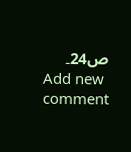ص24۔
Add new comment